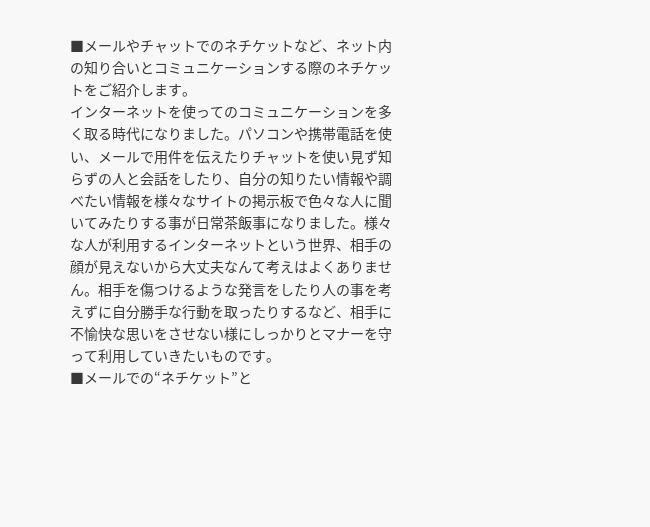■メールやチャットでのネチケットなど、ネット内の知り合いとコミュニケーションする際のネチケットをご紹介します。
インターネットを使ってのコミュニケーションを多く取る時代になりました。パソコンや携帯電話を使い、メールで用件を伝えたりチャットを使い見ず知らずの人と会話をしたり、自分の知りたい情報や調べたい情報を様々なサイトの掲示板で色々な人に聞いてみたりする事が日常茶飯事になりました。様々な人が利用するインターネットという世界、相手の顔が見えないから大丈夫なんて考えはよくありません。相手を傷つけるような発言をしたり人の事を考えずに自分勝手な行動を取ったりするなど、相手に不愉快な思いをさせない様にしっかりとマナーを守って利用していきたいものです。
■メールでの“ネチケット”と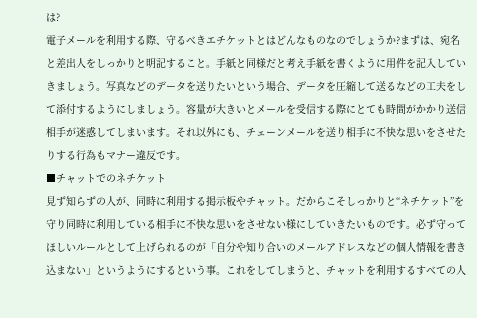は?
電子メールを利用する際、守るべきエチケットとはどんなものなのでしょうか?まずは、宛名と差出人をしっかりと明記すること。手紙と同様だと考え手紙を書くように用件を記入していきましょう。写真などのデータを送りたいという場合、データを圧縮して送るなどの工夫をして添付するようにしましょう。容量が大きいとメールを受信する際にとても時間がかかり送信相手が迷惑してしまいます。それ以外にも、チェーンメールを送り相手に不快な思いをさせたりする行為もマナー違反です。
■チャットでのネチケット
見ず知らずの人が、同時に利用する掲示板やチャット。だからこそしっかりと“ネチケット”を守り同時に利用している相手に不快な思いをさせない様にしていきたいものです。必ず守ってほしいルールとして上げられるのが「自分や知り合いのメールアドレスなどの個人情報を書き込まない」というようにするという事。これをしてしまうと、チャットを利用するすべての人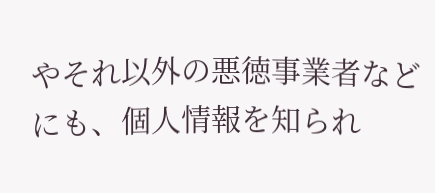やそれ以外の悪徳事業者などにも、個人情報を知られ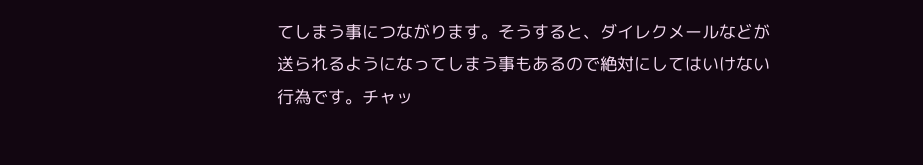てしまう事につながります。そうすると、ダイレクメールなどが送られるようになってしまう事もあるので絶対にしてはいけない行為です。チャッ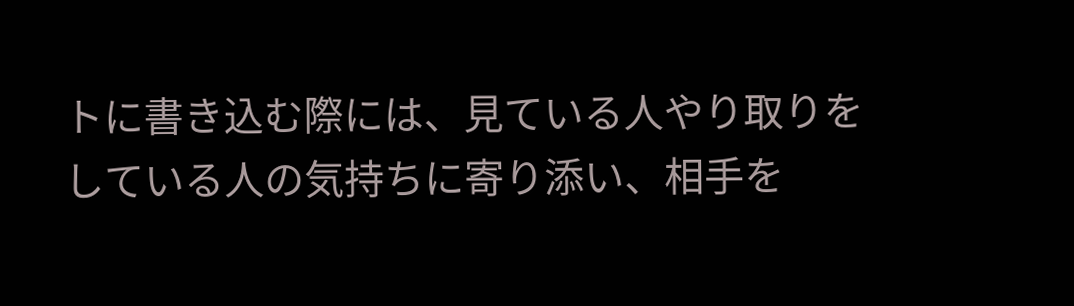トに書き込む際には、見ている人やり取りをしている人の気持ちに寄り添い、相手を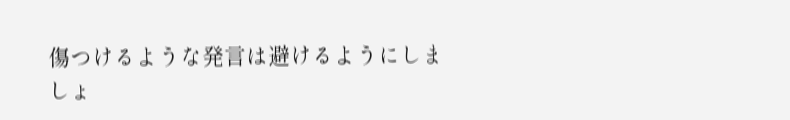傷つけるような発言は避けるようにしましょ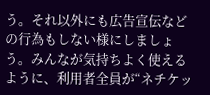う。それ以外にも広告宣伝などの行為もしない様にしましょう。みんなが気持ちよく使えるように、利用者全員が“ネチケッ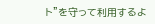ト”を守って利用するよ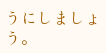うにしましょう。